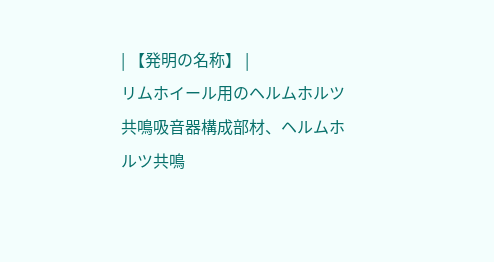| 【発明の名称】 |
リムホイール用のヘルムホルツ共鳴吸音器構成部材、ヘルムホルツ共鳴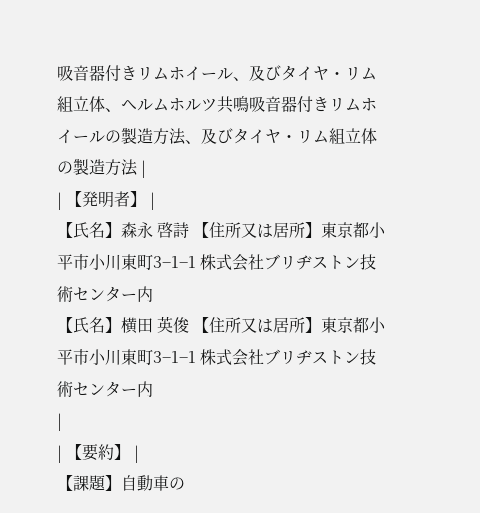吸音器付きリムホイール、及びタイヤ・リム組立体、ヘルムホルツ共鳴吸音器付きリムホイールの製造方法、及びタイヤ・リム組立体の製造方法 |
| 【発明者】 |
【氏名】森永 啓詩 【住所又は居所】東京都小平市小川東町3−1−1 株式会社ブリヂストン技術センター内
【氏名】横田 英俊 【住所又は居所】東京都小平市小川東町3−1−1 株式会社ブリヂストン技術センター内
|
| 【要約】 |
【課題】自動車の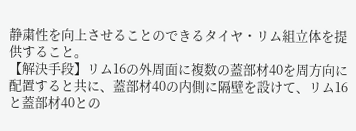静粛性を向上させることのできるタイヤ・リム組立体を提供すること。
【解決手段】リム16の外周面に複数の蓋部材40を周方向に配置すると共に、蓋部材40の内側に隔壁を設けて、リム16と蓋部材40との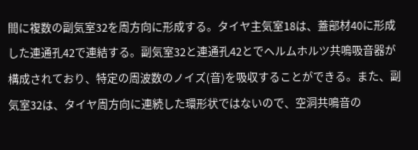間に複数の副気室32を周方向に形成する。タイヤ主気室18は、蓋部材40に形成した連通孔42で連結する。副気室32と連通孔42とでヘルムホルツ共鳴吸音器が構成されており、特定の周波数のノイズ(音)を吸収することができる。また、副気室32は、タイヤ周方向に連続した環形状ではないので、空洞共鳴音の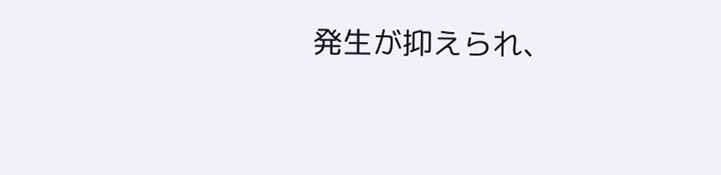発生が抑えられ、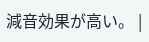減音効果が高い。 |